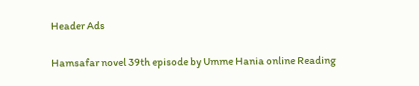Header Ads

Hamsafar novel 39th episode by Umme Hania online Reading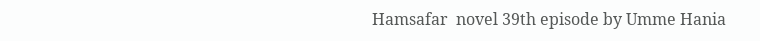Hamsafar  novel 39th episode by Umme Hania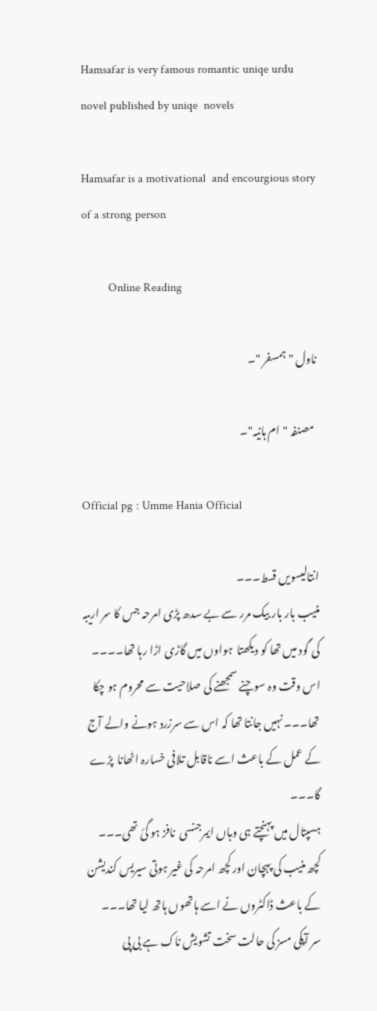Hamsafar is very famous romantic uniqe urdu novel published by uniqe  novels

Hamsafar is a motivational  and encourgious story of a strong person

         Online Reading

 ناول " ہمسفر "۔

  مصنفہ "ام ہانیہ"۔

Official pg : Umme Hania Official

انتالیسویں قسط۔۔۔
منیب بار بار بیک مرر سے بے سدھ پڑی امرحہ جس کا سر اریبہ کی گود میں تھا کو دیکھتا  ہواوں میں گاڑی اڑا رہا تھا۔۔۔۔  اس وقت وہ سوچنے سمجھنے کی صلاحیت سے محروم ہو چکا تھا۔۔۔ نہیں جانتا تھا کہ اس سے سرزرد ہونے والے آج کے عمل کے باعث اسے ناقابل تلافی خسارہ اٹھانا  پڑے گا۔۔۔
ہسپتال میں پہنچتے ہی وہاں ایمرجنسی  نافز ہو گئ تھی۔۔۔ کچھ منیب کی پہچان اور کچھ امرحہ کی غیر ہوتی سیریس کندیشن کے باعث ڈاکٹروں نے اسے ہاتھوں ہاتھ لیا تھا۔۔۔
سر آپکی مسز کی حالت سخت تشویش ناک ہے بی پی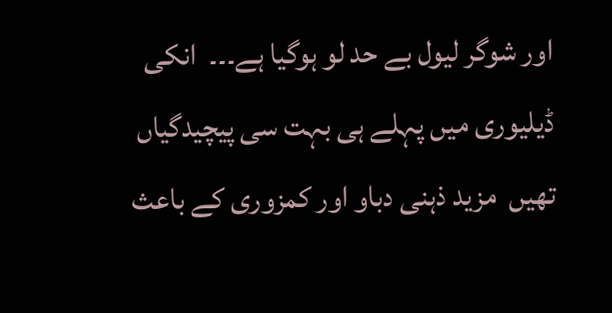اور شوگر لیول بے حد لو ہوگیا ہے۔۔۔  انکی ڈیلیوری میں پہلے ہی بہت سی پیچیدگیاں تھیں  مزید ذہنی دباو اور کمزوری کے باعث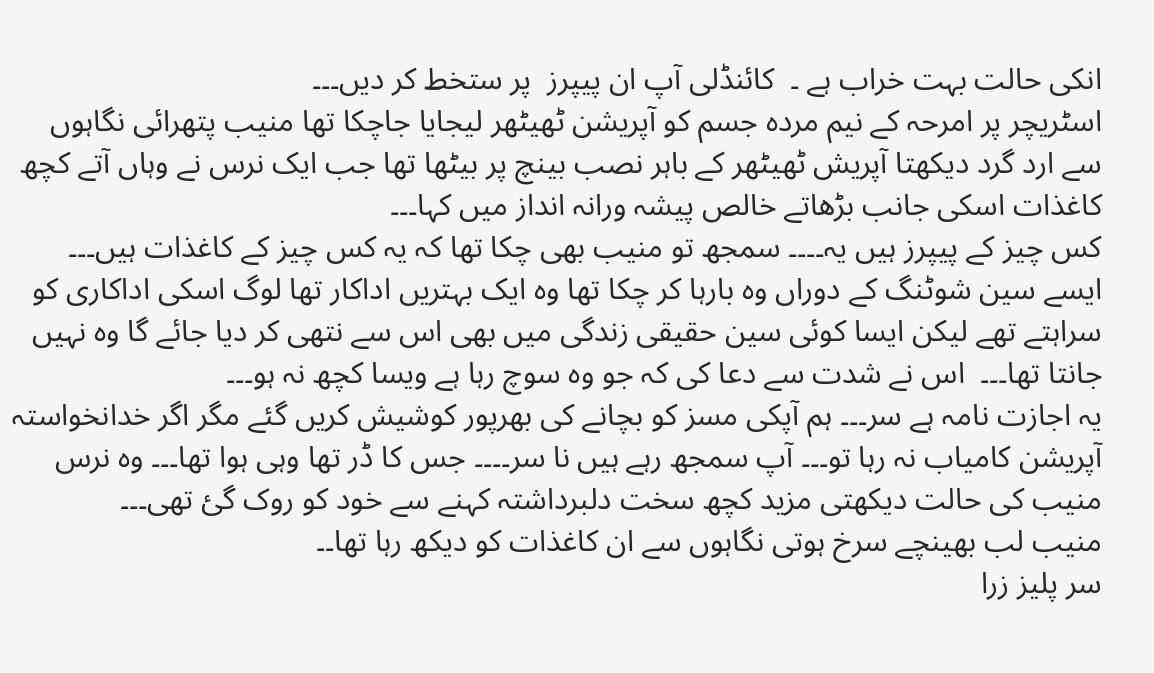انکی حالت بہت خراب ہے ۔  کائنڈلی آپ ان پیپرز  پر ستخط کر دیں۔۔۔
اسٹریچر پر امرحہ کے نیم مردہ جسم کو آپریشن ٹھیٹھر لیجایا جاچکا تھا منیب پتھرائی نگاہوں سے ارد گرد دیکھتا آپریش ٹھیٹھر کے باہر نصب بینچ پر بیٹھا تھا جب ایک نرس نے وہاں آتے کچھ کاغذات اسکی جانب بڑھاتے خالص پیشہ ورانہ انداز میں کہا۔۔۔
کس چیز کے پیپرز ہیں یہ۔۔۔۔ سمجھ تو منیب بھی چکا تھا کہ یہ کس چیز کے کاغذات ہیں۔۔۔ ایسے سین شوٹنگ کے دوراں وہ بارہا کر چکا تھا وہ ایک بہتریں اداکار تھا لوگ اسکی اداکاری کو سراہتے تھے لیکن ایسا کوئی سین حقیقی زندگی میں بھی اس سے نتھی کر دیا جائے گا وہ نہیں جانتا تھا۔۔۔  اس نے شدت سے دعا کی کہ جو وہ سوچ رہا ہے ویسا کچھ نہ ہو۔۔۔
یہ اجازت نامہ ہے سر۔۔۔ ہم آپکی مسز کو بچانے کی بھرپور کوشیش کریں گئے مگر اگر خدانخواستہ آپریشن کامیاب نہ رہا تو۔۔۔ آپ سمجھ رہے ہیں نا سر۔۔۔۔ جس کا ڈر تھا وہی ہوا تھا۔۔۔ وہ نرس منیب کی حالت دیکھتی مزید کچھ سخت دلبرداشتہ کہنے سے خود کو روک گئ تھی۔۔۔
منیب لب بھینچے سرخ ہوتی نگاہوں سے ان کاغذات کو دیکھ رہا تھا۔۔
سر پلیز زرا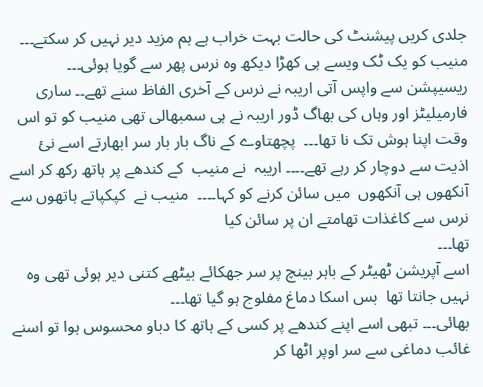جلدی کریں پیشنٹ کی حالت بہت خراب ہے ہم مزید دیر نہیں کر سکتے۔۔۔ منیب کو یک ٹک ویسے ہی کھڑا دیکھ وہ نرس پھر سے گویا ہوئی۔۔۔
ریسیپشن سے واپس آتی اریبہ نے نرس کے آخری الفاظ سنے تھے۔۔ ساری فارمیلیٹز اور وہاں کی بھاگ ڈور اریبہ نے ہی سمبھالی تھی منیب کو تو اس وقت اپنا ہوش تک نا تھا۔۔۔  پچھتاوے کے ناگ بار بار سر ابھارتے اسے نئ اذیت سے دوچار کر رہے تھے۔۔۔۔ اریبہ  نے منیب  کے کندھے پر ہاتھ رکھ کر اسے آنکھوں ہی آنکھوں  میں سائن کرنے کو کہا۔۔۔۔  منیب نے  کپکپاتے ہاتھوں سے نرس سے کاغذات تھامتے ان پر سائن کیا
تھا۔۔۔
اسے آپریشن ٹھیٹر کے باہر بینچ پر سر جھکائے بیٹھے کتنی دیر ہوئی تھی وہ نہیں جانتا تھا  بس اسکا دماغ مفلوج ہو گیا تھا۔۔۔
بھائی۔۔۔ تبھی اسے اپنے کندھے پر کسی کے ہاتھ کا دباو محسوس ہوا تو اسنے غائب دماغی سے سر اوپر اٹھا کر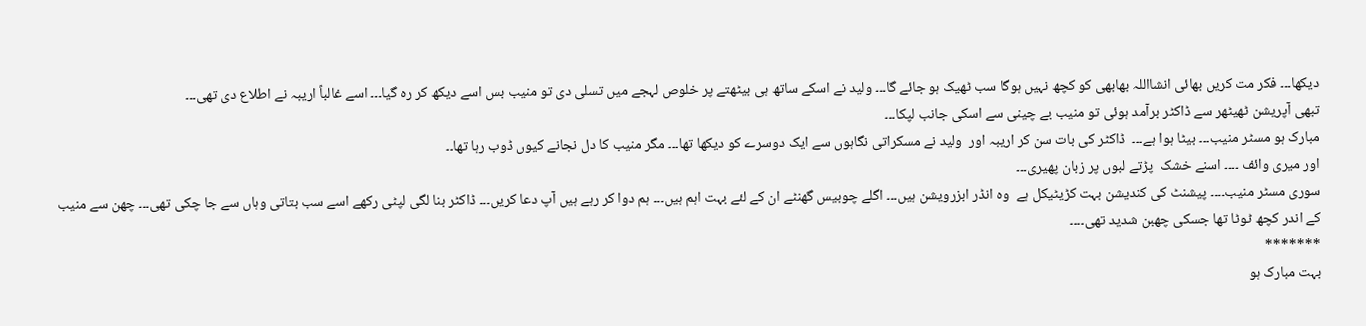دیکھا۔۔۔ فکر مت کریں بھائی انشااللہ بھابھی کو کچھ نہیں ہوگا سب ٹھیک ہو جائے گا۔۔۔ ولید نے اسکے ساتھ ہی بیٹھتے پر خلوص لہجے میں تسلی دی تو منیب بس اسے دیکھ کر رہ گیا۔۔۔ اسے غالباً اریبہ نے اطلاع دی تھی۔۔۔
تبھی آپریشن ٹھیٹھر سے ڈاکٹر برآمد ہوئی تو منیب بے چینی سے اسکی جانب لپکا۔۔۔
مبارک ہو مسٹر منیب۔۔۔ بیٹا ہوا ہے۔۔۔  ڈاکٹر کی بات سن کر اریبہ اور  ولید نے مسکراتی نگاہوں سے ایک دوسرے کو دیکھا تھا۔۔۔ مگر منیب کا دل نجانے کیوں ڈوب رہا تھا۔۔
اور میری وائف ۔۔۔۔ اسنے خشک  پڑتے لبوں پر زبان پھیری۔۔۔
سوری مسٹر منیب۔۔۔۔ پیشنٹ کی کندیشن بہت کڑیٹیکل ہے  وہ انڈر ابزرویشن ہیں۔۔۔ اگلے چوبیس گھنٹے ان کے لئے بہت اہم ہیں۔۔۔ ہم دوا کر رہے ہیں آپ دعا کریں۔۔۔ ڈاکٹر بنا لگی لپٹی رکھے اسے سب بتاتی وہاں سے جا چکی تھی۔۔۔ چھن سے منیب کے اندر کچھ ٹوٹا تھا جسکی چھبن شدید تھی۔۔۔۔
*******
بہت مبارک ہو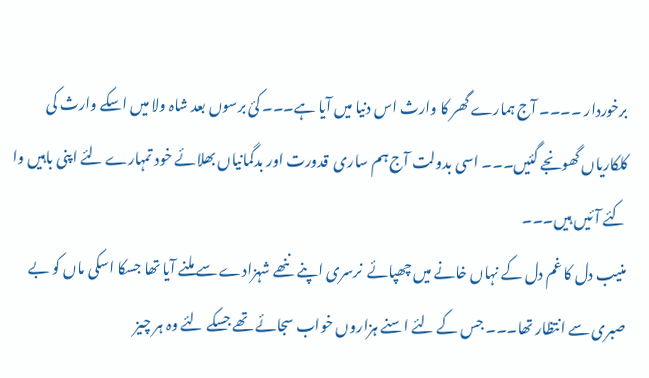برخوردار ۔۔۔۔ آج ہمارے گھر کا وارث اس دنیا میں آیا ہے۔۔۔ کئ برسوں بعد شاہ ولا میں اسکے وارث کی کلکاریاں گھونجے گئیں۔۔۔ اسی بدولت آج ہم ساری  قدورت اور بدگمانیاں بھلائے خود تمہارے لئے اپنی باہیں وا کئے آئیں ہیں۔۔۔
منیب دل کا غم دل کے نہاں خانے میں چھپائے  نرسری اپنے ننھے شہزادے سے ملنے آیا تھا جسکا اسکی ماں کو بے صبری سے انتظار تھا۔۔۔ جس کے لئے اسنے ہزاروں خواب سجائے تھے جسکے لئے وہ ہر چیز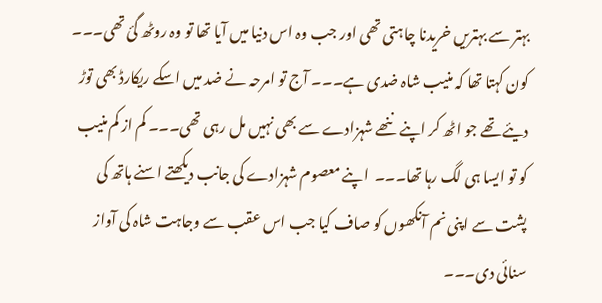بہتر سے بہتریں خریدنا چاہتی تھی اور جب وہ اس دنیا میں آیا تھا تو وہ روٹھ گئ تھی۔۔۔ کون کہتا تھا کہ منیب شاہ ضدی ہے۔۔۔ آج تو امرحہ نے ضد میں اسکے ریکارڈ بھی توڑ دیئے تھے جو اٹھ کر اپنے ننھے شہزادے سے بھی نہیں مل رہی تھی۔۔۔ کم از کم منیب کو تو ایسا ہی لگ رہا تھا۔۔۔  اپنے معصوم شہزادے کی جانب دیکھتے اسنے ہاتھ کی پشت سے اپنی نم آنکھوں کو صاف کیا جب اس عقب سے وجاہت شاہ کی آواز سنائی دی۔۔۔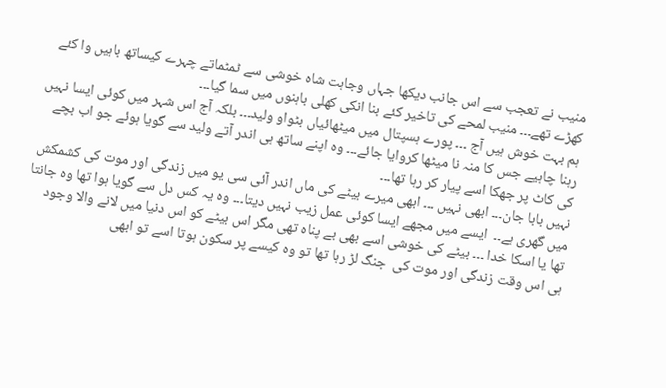منیب نے تعجب سے اس جانب دیکھا جہاں وجاہت شاہ خوشی سے ٹمٹماتے چہرے کیساتھ باہیں وا کئے کھڑے تھے۔۔۔ منیب لمحے کی تاخیر کئے بنا انکی کھلی باہنوں میں سما گیا۔۔۔
ہم بہت خوش ہیں آج ۔۔۔ پورے ہسپتال میں میٹھائیاں بٹواو ولید۔۔۔ بلکہ آج اس شہر میں کوئی ایسا نہیں رہنا چاہیے جس کا منہ نا میٹھا کروایا جائے۔۔۔ وہ اپنے ساتھ ہی اندر آتے ولید سے گویا ہوئے جو اب بچے کی کاٹ پر جھکا اسے پیار کر رہا تھا۔۔۔
نہیں بابا جان۔۔۔ ابھی نہیں ۔۔۔ ابھی میرے بیٹے کی ماں اندر آئی سی یو میں زندگی اور موت کی کشمکش میں گھری ہے۔۔  ایسے میں مجھے ایسا کوئی عمل زیب نہیں دیتا۔۔۔ وہ یہ کس دل سے گویا ہوا تھا وہ جانتا تھا یا اسکا خدا ۔۔۔ بیٹے کی خوشی اسے بھی بے پناہ تھی مگر اس بیٹے کو اس دنیا میں لانے والا وجود ہی اس وقت زندگی اور موت کی  جنگ لڑ رہا تھا تو وہ کیسے پر سکون ہوتا اسے تو ابھی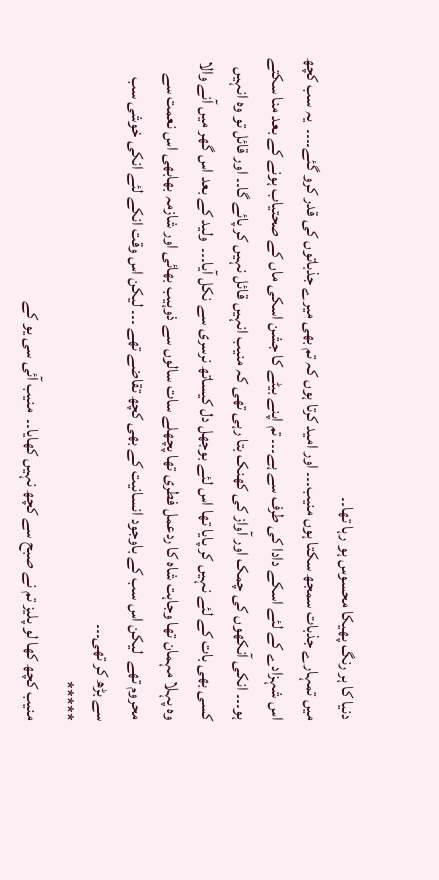دنیا کا ہر رنگ پھیکا محسوس ہو رہا تھا۔۔
میں تمہارے جذبات سمجھ سکتا ہوں منیب۔۔۔ اور امید کرتا ہوں کہ تم بھی میرے جذباتوں کی قدر کرو گئے۔۔۔۔  یہ سب کچھ اس شہزادے کے لئے اسکے دادا کی طرف سے ہے۔۔۔ تم اپنے بیٹے کا جشن اسکی ماں کے صحتیاب ہونے کے بعد منا سکتے ہو۔۔۔ انکی آنکھوں کی چمک اور آواز کی کھنک بتا رہی تھی کہ منیب انہیں قائل نہیں کر پائے گا۔۔ اور قائل تو وہ انہیں کسی بھی بات کے لئے نہیں کر پایا تھا اس لئے بوجھل دل کیساتھ نرسری سے نکل آیا۔۔۔  ولید کے بعد اس گھر میں آنے والا وہ پہلا مہمان تھا وجاہت شاہ کا ردعمل فطری تھا پچھلے سات سالوں سے ذوہیب بھائی اور شازمہ بھابھی اس نعمت سے محروم تھے  لیکن اس سب کے باوجود انسانیت کے بھی کچھ تقاضے تھے ۔۔۔ لیکن اس وقت انکے لئے انکی خوشی سب سے بڑھ کر تھی۔۔۔
*****
منیب کچھ کھا لو پلیز تم نے صبح سے کچھ نہیں کھایا۔۔  منیب آئی سی یو کے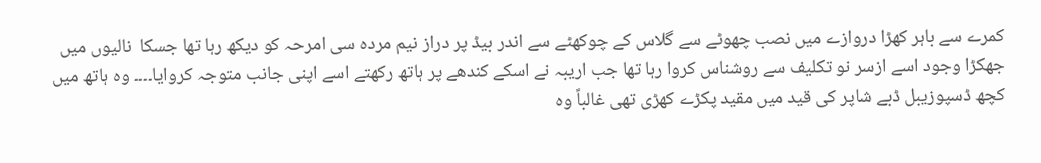کمرے سے باہر کھڑا دروازے میں نصب چھوٹے سے گلاس کے چوکھٹے سے اندر بیڈ پر دراز نیم مردہ سی امرحہ کو دیکھ رہا تھا جسکا  نالیوں میں جھکڑا وجود اسے ازسر نو تکلیف سے روشناس کروا رہا تھا جب اریبہ نے اسکے کندھے پر ہاتھ رکھتے اسے اپنی جانب متوجہ کروایا۔۔۔۔ وہ ہاتھ میں  کچھ ڈسپوزیبل ڈبے شاپر کی قید میں مقید پکڑے کھڑی تھی غالباً وہ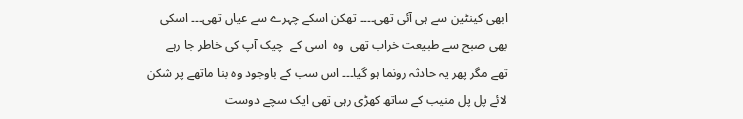ابھی کینٹین سے ہی آئی تھی۔۔۔۔ تھکن اسکے چہرے سے عیاں تھی۔۔۔ اسکی بھی صبح سے طبیعت خراب تھی  وہ  اسی کے  چیک آپ کی خاطر جا رہے تھے مگر پھر یہ حادثہ رونما ہو گیا۔۔۔ اس سب کے باوجود وہ بنا ماتھے پر شکن لائے پل پل منیب کے ساتھ کھڑی رہی تھی ایک سچے دوست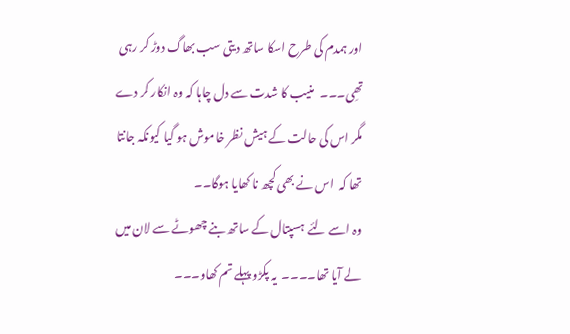اور ہمدم کی طرح اسکا ساتھ دیتی سب بھاگ دوڑ کر رہی تھِی۔۔۔   منیب کا شدت سے دل چاہا کہ وہ انکار کر دے مگر اس کی حالت کے ہیش نظر خاموش ہو گیا کیونکہ جانتا تھا کہ  اس نے بھی کچھ نا کھایا ہوگا۔۔
وہ اسے لئے  ہسپتال کے ساتھ بنے چھوٹے سے لان میں لے آیا تھا۔۔۔۔  یہ پکڑو پہلے تم کھاو۔۔۔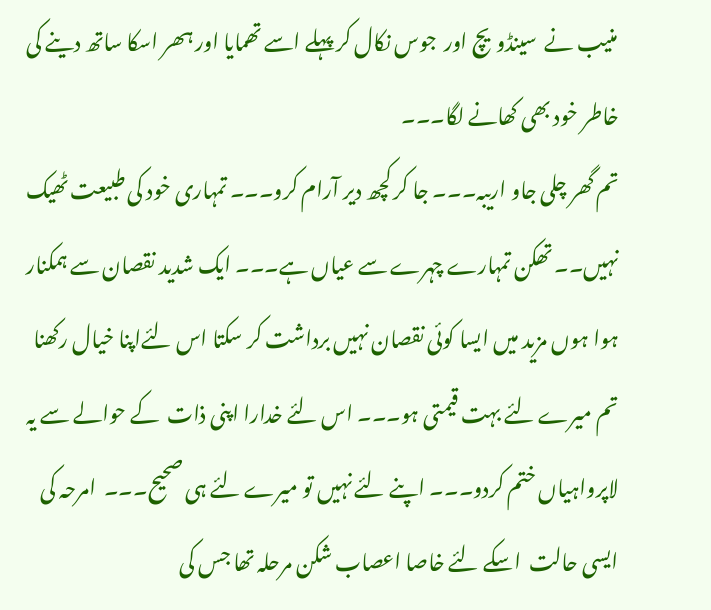منیب نے  سینڈویچ اور  جوس نکال کر پہلے اسے تھمایا اور ہھر اسکا ساتھ دینے کی خاطر خود بھی کھانے لگا۔۔۔
تم گھر چلی جاو اریبہ۔۔۔ جا کر کچھ دیر آرام کرو۔۔۔ تمہاری خود کی طبیعت ٹھیک نہیں۔۔ تھکن تمہارے چہرے سے عیاں ہے۔۔۔ ایک شدید نقصان سے ہمکنار ہوا ہوں مزید میں ایسا کوئی نقصان نہیں برداشت کر سکتا اس لئےاپنا خیال رکھنا  تم میرے لئے بہت قیمتی ہو۔۔۔ اس لئے خدارا اپنی ذات  کے حوالے سے یہ لاپرواہیاں ختم کردو۔۔۔ اپنے لئے نہیں تو میرے لئے ہی صحیح۔۔۔  امرحہ کی ایسی حالت  اسکے لئے خاصا اعصاب شکن مرحلہ تھا جس کی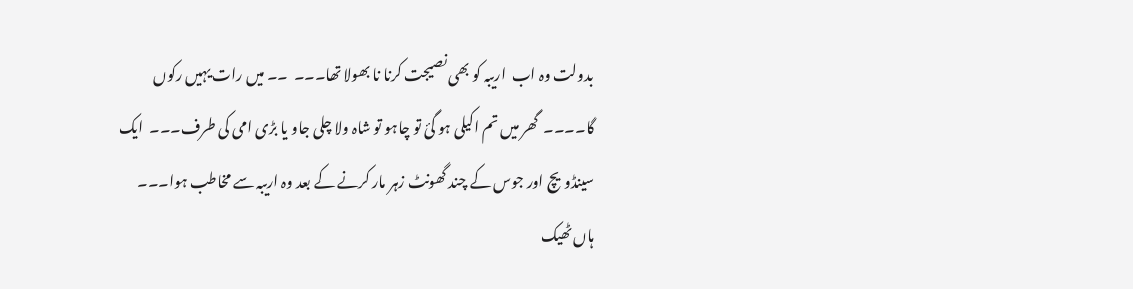بدولت وہ اب  اریبہ کو بھی نصیجت کرنا نا بھولا تھا۔۔۔  ۔۔ میں رات یہیں رکوں گا۔۔۔۔  گھر میں تم اکیلی ہو گئ تو چاہو تو شاہ ولا چلی جاو یا بڑی امی کی طرف۔۔۔  ایک سینڈویچ اور جوس کے چند گھونٹ زہر مار کرنے کے بعد وہ اریبہ سے مخاطب ہوا۔۔۔
ہاں ٹھیک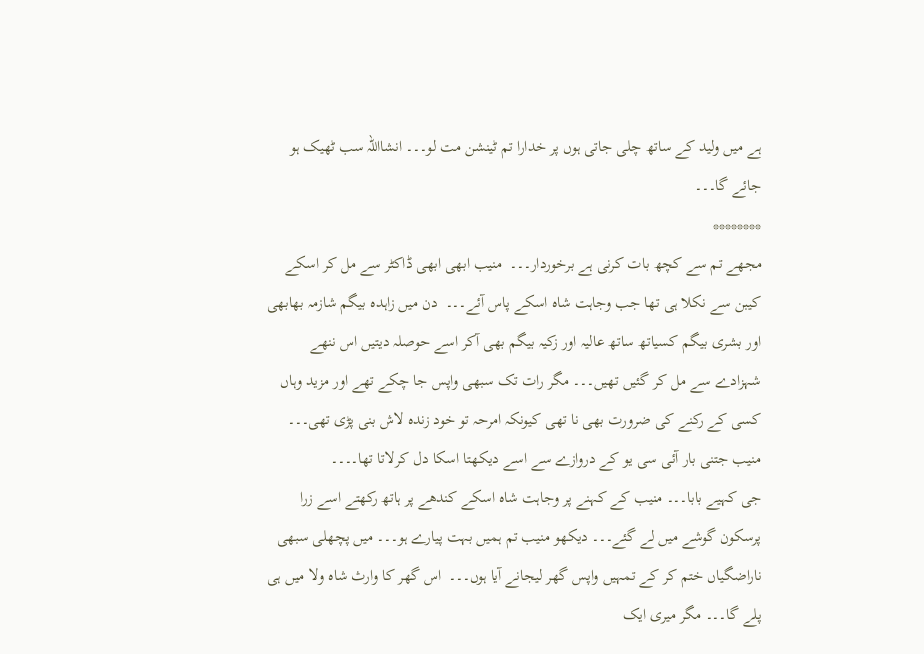ہے میں ولید کے ساتھ چلی جاتی ہوں پر خدارا تم ٹینشن مت لو۔۔۔ انشااللہ سب ٹھیک ہو جائے گا۔۔۔
********
مجھے تم سے کچھ بات کرنی ہے برخوردار۔۔۔  منیب ابھی ابھی ڈاکٹر سے مل کر اسکے کیبن سے نکلا ہی تھا جب وجاہت شاہ اسکے پاس آئے۔۔۔  دن میں زاہدہ بیگم شازمہ بھابھی اور بشری بیگم کسیاتھ ساتھ عالیہ اور زکیہ بیگم بھی آکر اسے حوصلہ دیتیں اس ننھے شہزادے سے مل کر گئیں تھیں۔۔۔ مگر رات تک سبھی واپس جا چکے تھے اور مزید وہاں کسی کے رکنے کی ضرورت بھی نا تھی کیونکہ امرحہ تو خود زندہ لاش بنی پڑی تھی۔۔۔ منیب جتنی بار آئی سی یو کے دروازے سے اسے دیکھتا اسکا دل کرلاتا تھا۔۔۔۔
جی کہیے بابا۔۔۔ منیب کے کہنے پر وجاہت شاہ اسکے کندھے پر ہاتھ رکھتے اسے زرا پرسکون گوشے میں لے گئے۔۔۔ دیکھو منیب تم ہمیں بہت پیارے ہو۔۔۔ میں پچھلی سبھی ناراضگیاں ختم کر کے تمہیں واپس گھر لیجانے آیا ہوں۔۔۔  اس گھر کا وارث شاہ ولا میں ہی پلے گا۔۔۔ مگر میری ایک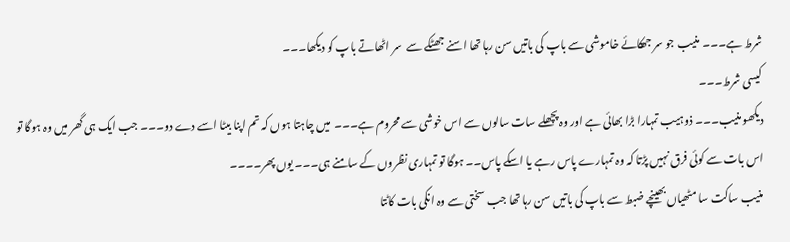شرط ہے۔۔۔  منیب جو سر جھکائے خاموشی سے باپ کی باتیں سن رہا تھا اسنے جھٹکے سے  سر اٹھاتے باپ کو دیکھا۔۔۔
کیسی شرط۔۔۔
دیکھو منیب۔۔۔ ذوہیب تمہارا بڑا بھائی ہے اور وہ پچھلے سات سالوں سے اس خوشی سے محروم ہے۔۔۔  میں چاہتا ہوں کہ تم اپنا بیٹا اسے دے دو۔۔۔ جب ایک ہی گھر میں وہ ہوگا تو اس بات سے کوئی فرق نہیں پڑتا کہ وہ تمہارے پاس رہے یا اسکے پاس۔۔ ہوگا تو تمہاری نظروں کے سامنے ہی۔۔۔ یوں پھر۔۔۔۔
منیب ساکت سا مٹھیاں بھینچے ضبط سے باپ کی باتیں سن رہا تھا جب سختی سے وہ انکی بات کاٹتا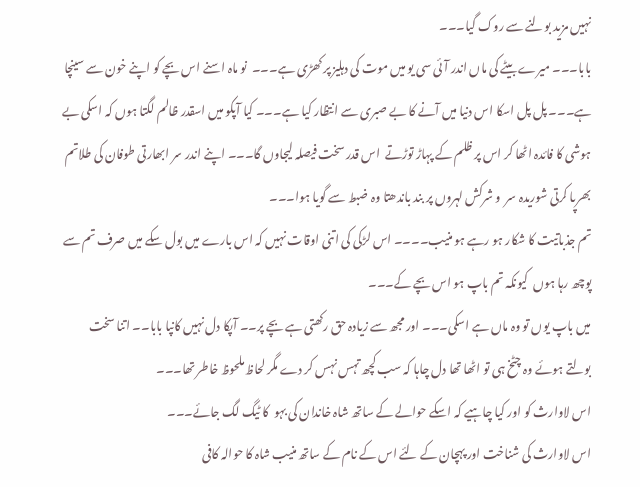نہیں مزید بولنے سے روک گیا۔۔۔
بابا۔۔۔ میرے بیٹے کی ماں اندر آئی سی یو میں موت کی دہلیز پر کھڑی ہے۔۔۔  نو ماہ اسنے اس بچے کو اپنے خون سے سینچا ہے۔۔۔ پل پل اسکا اس دنیا میں آنے کا بے صبری سے انتظار کیا ہے۔۔۔ کیا آپکو میں اسقدر ظالم لگتا ہوں کہ اسکی بے ہوشی کا فائدہ اٹھا کر اس پر ظلم کے پہاڑ توڑتے  اس قدر سخت فیصلہ لیجاوں گا۔۔۔ اپنے اندر سر ابھارتی طوفان کی طلاتم بھرپا کرتی شوریدہ سر  و شرکش لہروں پر بند باندھتا وہ ضبط سے گویا ہوا۔۔۔
تم جذباتیت کا شکار ہو رہے ہو منیب۔۔۔۔ اس لڑکی کی اتنی اوقات نہیں کہ اس بارے میں بول سکے میں صرف تم سے پوچھ رہا ہوں  کیونکہ تم باپ ہو اس بچے کے۔۔۔
میں باپ یوں تو وہ ماں ہے اسکی۔۔۔ اور مجھ سے زیادہ حق رکھتی ہے بچے پر۔۔ آپکا دل نہیں کانپا بابا۔۔ اتنا سخت بولتے ہوئے وہ چٹخ ہی تو اٹھا تھا دل چاہا کہ سب کچھ تہس نہس کر دے مگر لحاظ ملحوظ خاطر تھا۔۔۔
اس لاوارث کو اور کیا چاہیے کہ اسکے حوالے کے ساتھ شاہ خاندان کی بہو  کا ٹیگ لگ جائے۔۔۔
اس لاوارث کی شناخت اور پہچان کے لئے اس کے نام کے ساتھ منیب شاہ کا حوالہ کافی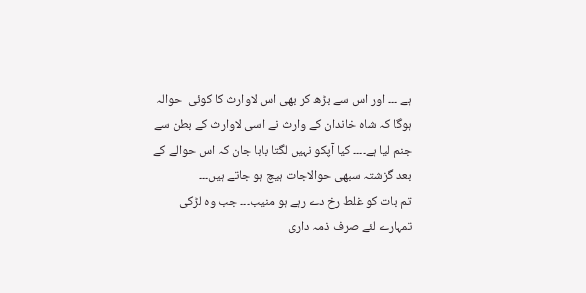ہے ۔۔۔ اور اس سے بڑھ کر بھی اس لاوارث کا کوئی  حوالہ ہوگا کہ شاہ خاندان کے وارث نے اسی لاوارث کے بطن سے جنم لیا ہے۔۔۔۔ کیا آپکو نہیں لگتا بابا جان کہ اس حوالے کے بعد گزشتہ سبھی حوالاجات ہیچ ہو جاتے ہیں۔۔۔
تم بات کو غلط رخ دے رہے ہو منیب۔۔۔ جب وہ لڑکی تمہارے لئے صرف ذمہ داری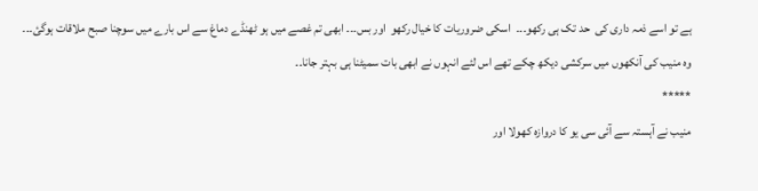ہے تو اسے ذمہ داری کی  حد تک ہی رکھو۔۔۔  اسکی ضروریات کا خیال رکھو  اور بس۔۔۔ ابھی تم غصے میں ہو ٹھنڈے دماغ سے اس بارے میں سوچنا صبح ملاقات ہوگئ۔۔۔  وہ منیب کی آنکھوں میں سرکشی دیکھ چکے تھے اس لئے انہوں نے ابھی بات سمیٹنا ہی بہتر جانا۔۔
*****
منیب نے آہستہ سے آئی سی یو کا دروازہ کھولا اور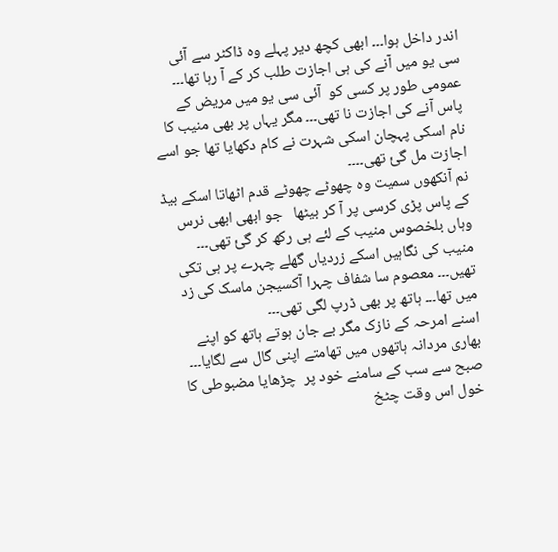اندر داخل ہوا۔۔۔ ابھی کچھ دیر پہلے وہ ڈاکٹر سے آئی سی یو میں آنے کی ہی اجازت طلب کر کے آ رہا تھا۔۔۔  عمومی طور پر کسی کو  آئی سی یو میں مریض کے پاس آنے کی اجازت نا تھی۔۔۔ مگر یہاں پر بھی منیب کا نام اسکی پہچان اسکی شہرت نے کام دکھایا تھا جو اسے اجازت مل گئ تھی۔۔۔۔
نم آنکھوں سمیت وہ چھوٹے چھوٹے قدم اٹھاتا اسکے بیڈ کے پاس پڑی کرسی پر آ کر بیٹھا   جو ابھی ابھی نرس وہاں بلخصوس منیب کے لئے ہی رکھ کر گئ تھی۔۔۔ منیب کی نگاہیں اسکے زردیاں گھلے چہرے پر ہی تکی تھیں۔۔۔ معصوم سا شفاف چہرا آکسیجن ماسک کی زد میں تھا۔۔۔ ہاتھ پر بھی ڈرپ لگی تھی۔۔۔
اسنے امرحہ کے نازک مگر بے جان ہوتے ہاتھ کو اپنے بھاری مردانہ ہاتھوں میں تھامتے اپنی گال سے لگایا۔۔۔  صبح سے سب کے سامنے خود پر  چڑھایا مضبوطی کا خول اس وقت چٹخ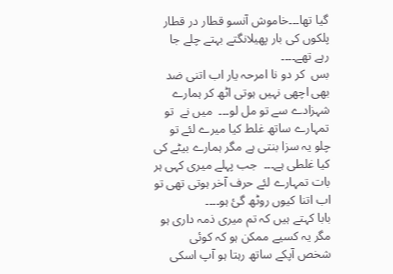گیا تھا۔۔۔خاموش آنسو قطار در قطار پلکوں کی بار پھیلانگتے بہتے چلے جا رہے تھے۔۔۔۔
بس  کر دو نا امرحہ یار اب اتنی ضد بھی اچھی نہیں ہوتی اٹھ کر ہمارے شہزادے سے تو مل لو۔۔۔  میں نے  تو تمہارے ساتھ غلط کیا میرے لئے تو چلو یہ سزا بنتی ہے مگر ہمارے بیٹے کی کیا غلطی ہے۔۔۔  جب پہلے میری کہی ہر بات تمہارے لئے حرف آخر ہوتی تھی تو اب اتنا کیوں روٹھ گئ ہو۔۔۔۔
بابا کہتے ہیں کہ تم میری ذمہ داری ہو مگر یہ کسیے ممکن ہو کہ کوئی شخص آپکے ساتھ رہتا ہو آپ اسکی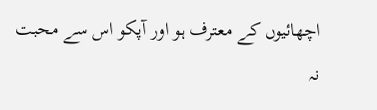اچھائیوں کے معترف ہو اور آپکو اس سے محبت نہ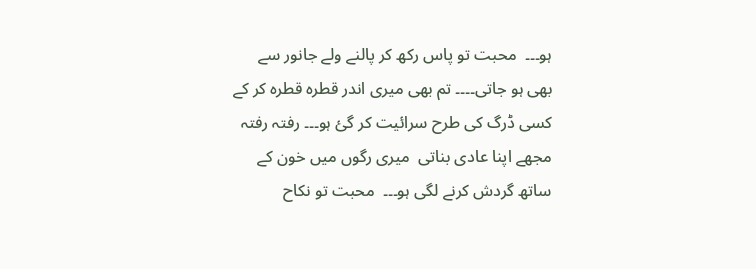ہو۔۔۔  محبت تو پاس رکھ کر پالنے ولے جانور سے بھی ہو جاتی۔۔۔۔ تم بھی میری اندر قطرہ قطرہ کر کے  کسی ڈرگ کی طرح سرائیت کر گئ ہو۔۔۔ رفتہ رفتہ مجھے اپنا عادی بناتی  میری رگوں میں خون کے ساتھ گردش کرنے لگی ہو۔۔۔  محبت تو نکاح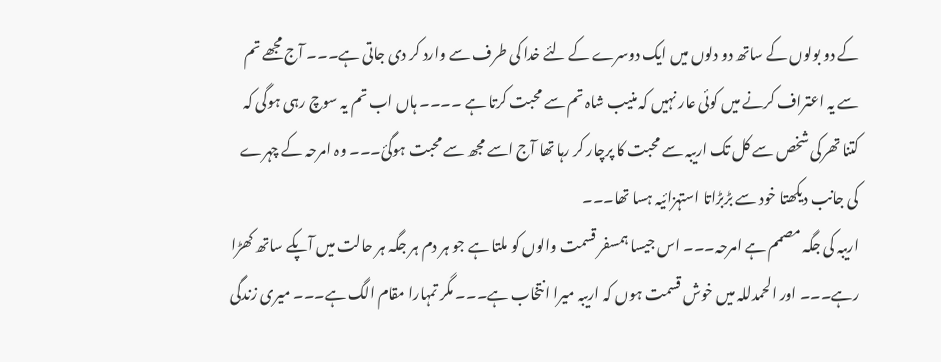کے دو بولوں کے ساتھ دو دلوں میں ایک دوسرے کے لئے خدا کی طرف سے وارد کر دی جاتی ہے۔۔۔ آج مجھے تم سے یہ اعتراف کرنے میں کوئی عار نہیں کہ منیب شاہ تم سے محبت کرتا ہے ۔۔۔۔ ہاں اب تم یہ سوچ رہی ہوگی کہ کتنا تھرکی شخص سے کل تک اریبہ سے محبت کا پرچار کر رہا تھا آج اسے مجھ سے محبت ہوگئ۔۔۔ وہ امرحہ کے چہرے کی جانب دیکھتا خود سے بڑبڑاتا استہزائیہ ہسا تھا۔۔۔
اریبہ کی جگہ مصمم ہے امرحہ۔۔۔ اس جیسا ہمسفر قسمت والوں کو ملتا ہے جو ہر دم ہر جگہ ہر حالت میں آپکے ساتھ کھڑا رہے۔۔۔ اور الحمدللہ میں خوش قسمت ہوں کہ اریبہ میرا انتخاب ہے۔۔۔ مگر تمہارا مقام الگ ہے۔۔۔ میری زندگی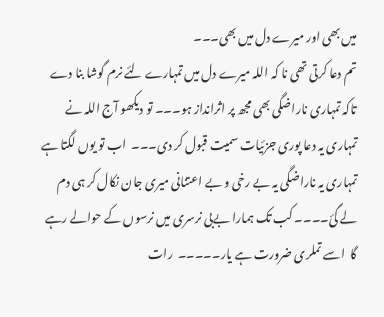میں بھی اور میرے دل میں بھی۔۔۔
تم دعا کرتی تھی نا کہ اللہ میرے دل میں تمہارے لئے نرم گوشا بنا دے تاکہ تمہاری ناراضگی بھی مجھ پر اثرانداز ہو۔۔۔ تو دیکھو آج اللہ نے تمہاری یہ دعا پوری جزئیات سمیت قبول کر دی۔۔۔  اب تو یوں لگتا ہے تمہاری یہ ناراضگی یہ بے رخی و بے اعتنانی میری جان نکال کر ہی دم لے گئ۔۔۔۔ کب تک ہمارا بےبی نرسری میں نرسوں کے حوالے رہے گا  اسے تملری ضرورت ہے یار۔۔۔۔۔  رات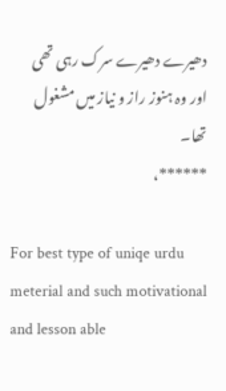دھیرے دھیرے سرک رہی تھی اور وہ ہنوز راز و نیاز میں مشغول تھا۔
******،

For best type of uniqe urdu meterial and such motivational and lesson able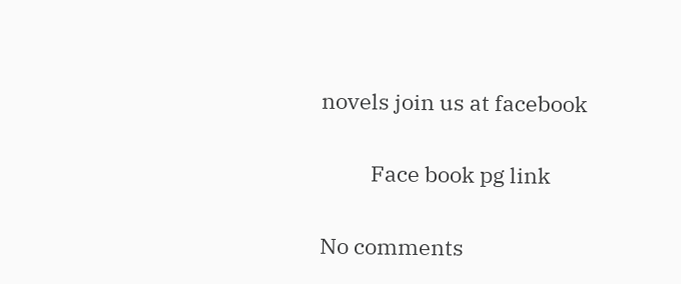novels join us at facebook


          Face book pg link


No comments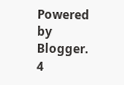Powered by Blogger.
4